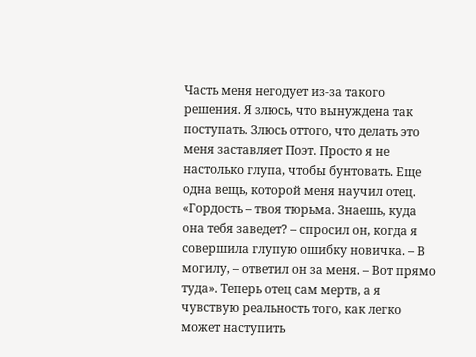Часть меня негодует из-за такого решения. Я злюсь, что вынуждена так поступать. Злюсь оттого, что делать это меня заставляет Поэт. Просто я не настолько глупа, чтобы бунтовать. Еще одна вещь, которой меня научил отец. «Гордость – твоя тюрьма. Знаешь, куда она тебя заведет? – спросил он, когда я совершила глупую ошибку новичка. – В могилу, – ответил он за меня. – Вот прямо туда». Теперь отец сам мертв, а я чувствую реальность того, как легко может наступить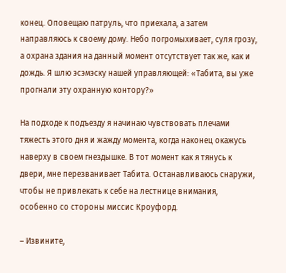конец. Оповещаю патруль, что приехала, а затем направляюсь к своему дому. Небо погромыхивает, суля грозу, а охрана здания на данный момент отсутствует так же, как и дождь. Я шлю эсэмэску нашей управляющей: «Табита, вы уже прогнали эту охранную контору?»

На подходе к подъезду я начинаю чувствовать плечами тяжесть этого дня и жажду момента, когда наконец окажусь наверху в своем гнездышке. В тот момент как я тянусь к двери, мне перезванивает Табита. Останавливаюсь снаружи, чтобы не привлекать к себе на лестнице внимания, особенно со стороны миссис Кроуфорд.

– Извините,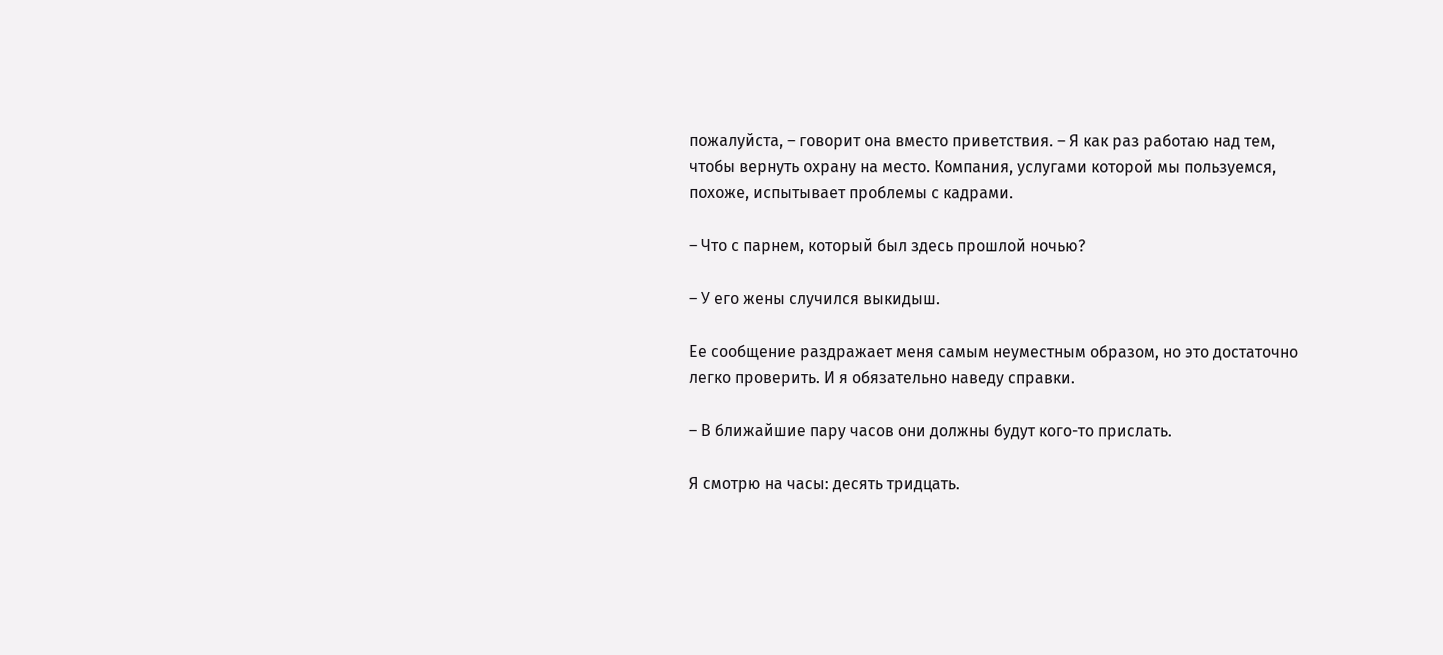пожалуйста, – говорит она вместо приветствия. – Я как раз работаю над тем, чтобы вернуть охрану на место. Компания, услугами которой мы пользуемся, похоже, испытывает проблемы с кадрами.

– Что с парнем, который был здесь прошлой ночью?

– У его жены случился выкидыш.

Ее сообщение раздражает меня самым неуместным образом, но это достаточно легко проверить. И я обязательно наведу справки.

– В ближайшие пару часов они должны будут кого-то прислать.

Я смотрю на часы: десять тридцать.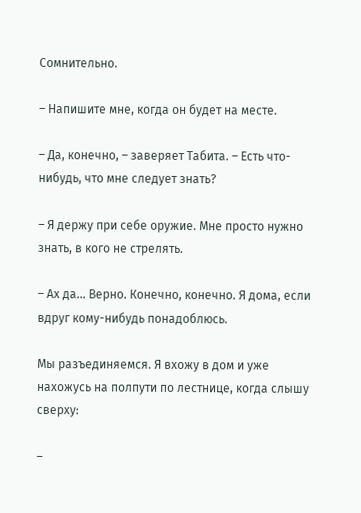Сомнительно.

– Напишите мне, когда он будет на месте.

– Да, конечно, – заверяет Табита. – Есть что-нибудь, что мне следует знать?

– Я держу при себе оружие. Мне просто нужно знать, в кого не стрелять.

– Ах да… Верно. Конечно, конечно. Я дома, если вдруг кому-нибудь понадоблюсь.

Мы разъединяемся. Я вхожу в дом и уже нахожусь на полпути по лестнице, когда слышу сверху:

–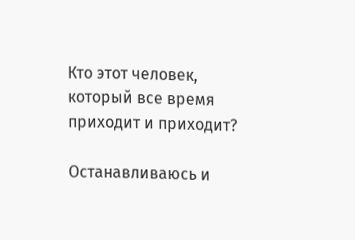Кто этот человек, который все время приходит и приходит?

Останавливаюсь и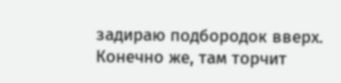задираю подбородок вверх. Конечно же, там торчит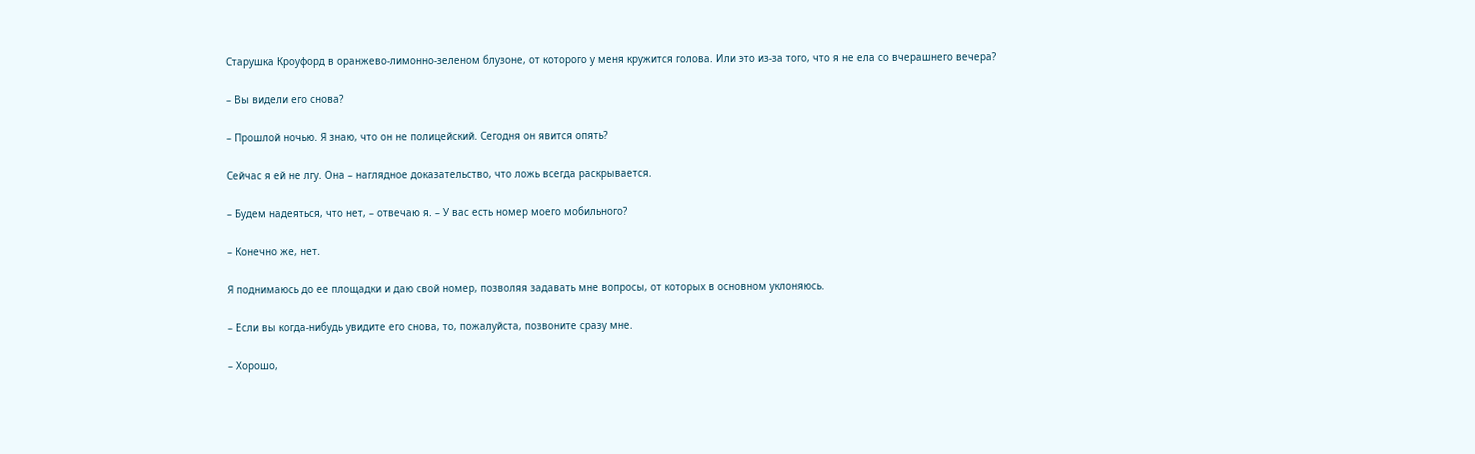Старушка Кроуфорд в оранжево-лимонно-зеленом блузоне, от которого у меня кружится голова. Или это из-за того, что я не ела со вчерашнего вечера?

– Вы видели его снова?

– Прошлой ночью. Я знаю, что он не полицейский. Сегодня он явится опять?

Сейчас я ей не лгу. Она – наглядное доказательство, что ложь всегда раскрывается.

– Будем надеяться, что нет, – отвечаю я. – У вас есть номер моего мобильного?

– Конечно же, нет.

Я поднимаюсь до ее площадки и даю свой номер, позволяя задавать мне вопросы, от которых в основном уклоняюсь.

– Если вы когда-нибудь увидите его снова, то, пожалуйста, позвоните сразу мне.

– Хорошо,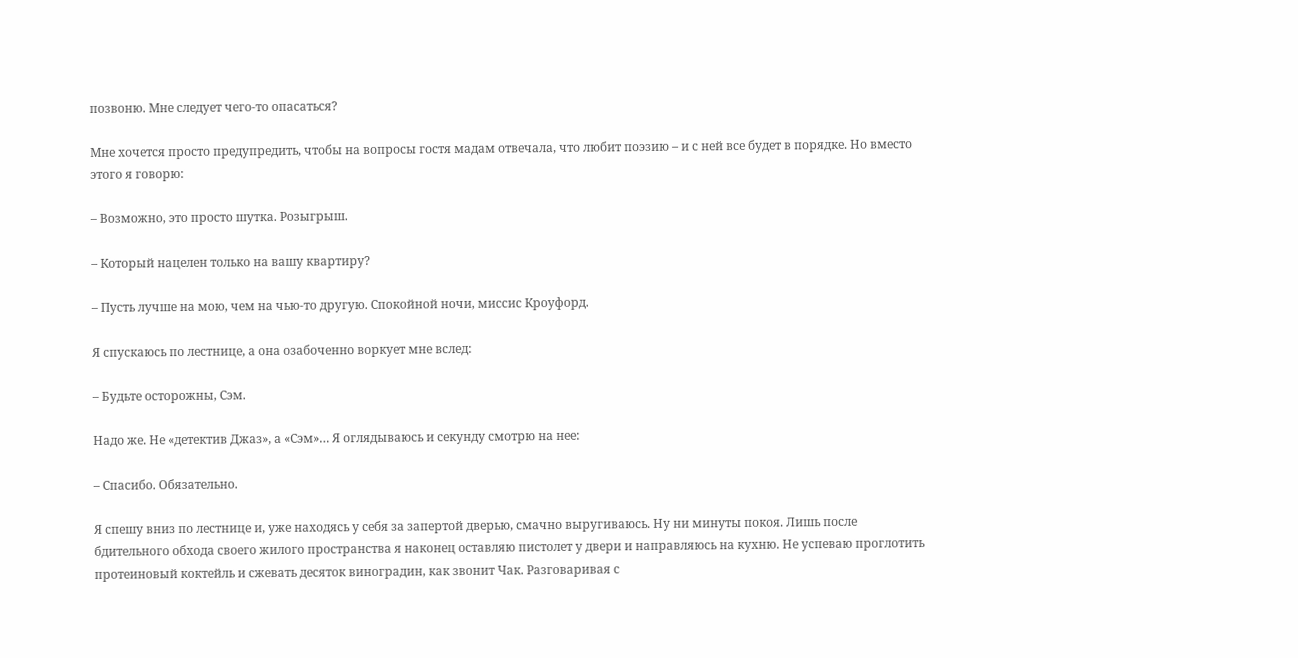позвоню. Мне следует чего-то опасаться?

Мне хочется просто предупредить, чтобы на вопросы гостя мадам отвечала, что любит поэзию – и с ней все будет в порядке. Но вместо этого я говорю:

– Возможно, это просто шутка. Розыгрыш.

– Который нацелен только на вашу квартиру?

– Пусть лучше на мою, чем на чью-то другую. Спокойной ночи, миссис Кроуфорд.

Я спускаюсь по лестнице, а она озабоченно воркует мне вслед:

– Будьте осторожны, Сэм.

Надо же. Не «детектив Джаз», а «Сэм»… Я оглядываюсь и секунду смотрю на нее:

– Спасибо. Обязательно.

Я спешу вниз по лестнице и, уже находясь у себя за запертой дверью, смачно выругиваюсь. Ну ни минуты покоя. Лишь после бдительного обхода своего жилого пространства я наконец оставляю пистолет у двери и направляюсь на кухню. Не успеваю проглотить протеиновый коктейль и сжевать десяток виноградин, как звонит Чак. Разговаривая с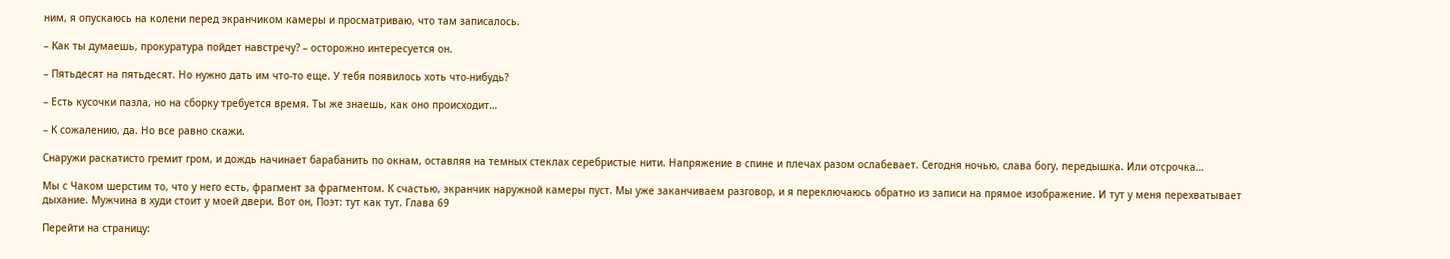ним, я опускаюсь на колени перед экранчиком камеры и просматриваю, что там записалось.

– Как ты думаешь, прокуратура пойдет навстречу? – осторожно интересуется он.

– Пятьдесят на пятьдесят. Но нужно дать им что-то еще. У тебя появилось хоть что-нибудь?

– Есть кусочки пазла, но на сборку требуется время. Ты же знаешь, как оно происходит…

– К сожалению, да. Но все равно скажи.

Снаружи раскатисто гремит гром, и дождь начинает барабанить по окнам, оставляя на темных стеклах серебристые нити. Напряжение в спине и плечах разом ослабевает. Сегодня ночью, слава богу, передышка. Или отсрочка…

Мы с Чаком шерстим то, что у него есть, фрагмент за фрагментом. К счастью, экранчик наружной камеры пуст. Мы уже заканчиваем разговор, и я переключаюсь обратно из записи на прямое изображение. И тут у меня перехватывает дыхание. Мужчина в худи стоит у моей двери. Вот он, Поэт: тут как тут. Глава 69

Перейти на страницу: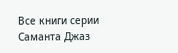Все книги серии Саманта Джаз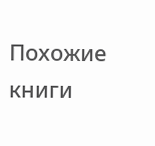Похожие книги